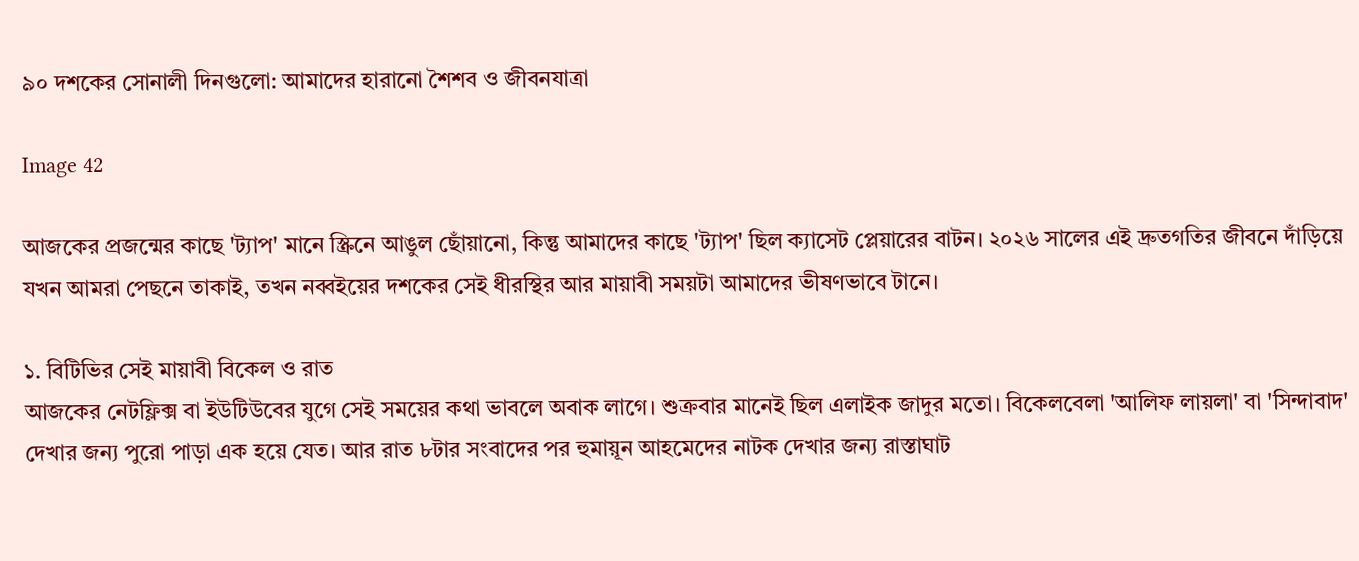৯০ দশকের সোনালী দিনগুলো: আমাদের হারানো শৈশব ও জীবনযাত্রা

Image 42

আজকের প্রজন্মের কাছে 'ট্যাপ' মানে স্ক্রিনে আঙুল ছোঁয়ানো, কিন্তু আমাদের কাছে 'ট্যাপ' ছিল ক্যাসেট প্লেয়ারের বাটন। ২০২৬ সালের এই দ্রুতগতির জীবনে দাঁড়িয়ে যখন আমরা পেছনে তাকাই, তখন নব্বইয়ের দশকের সেই ধীরস্থির আর মায়াবী সময়টা আমাদের ভীষণভাবে টানে।

১. বিটিভির সেই মায়াবী বিকেল ও রাত
আজকের নেটফ্লিক্স বা ইউটিউবের যুগে সেই সময়ের কথা ভাবলে অবাক লাগে। শুক্রবার মানেই ছিল এলাইক জাদুর মতো। বিকেলবেলা 'আলিফ লায়লা' বা 'সিন্দাবাদ' দেখার জন্য পুরো পাড়া এক হয়ে যেত। আর রাত ৮টার সংবাদের পর হুমায়ূন আহমেদের নাটক দেখার জন্য রাস্তাঘাট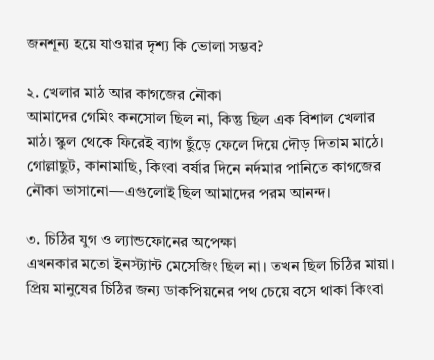জনশূন্য হয়ে যাওয়ার দৃশ্য কি ভোলা সম্ভব?

২. খেলার মাঠ আর কাগজের নৌকা
আমাদের গেমিং কনসোল ছিল না, কিন্তু ছিল এক বিশাল খেলার মাঠ। স্কুল থেকে ফিরেই ব্যাগ ছুঁড়ে ফেলে দিয়ে দৌড় দিতাম মাঠে। গোল্লাছুট, কানামাছি, কিংবা বর্ষার দিনে নর্দমার পানিতে কাগজের নৌকা ভাসানো—এগুলোই ছিল আমাদের পরম আনন্দ।

৩. চিঠির যুগ ও ল্যান্ডফোনের অপেক্ষা
এখনকার মতো ইনস্ট্যান্ট মেসেজিং ছিল না। তখন ছিল চিঠির মায়া। প্রিয় মানুষের চিঠির জন্য ডাকপিয়নের পথ চেয়ে বসে থাকা কিংবা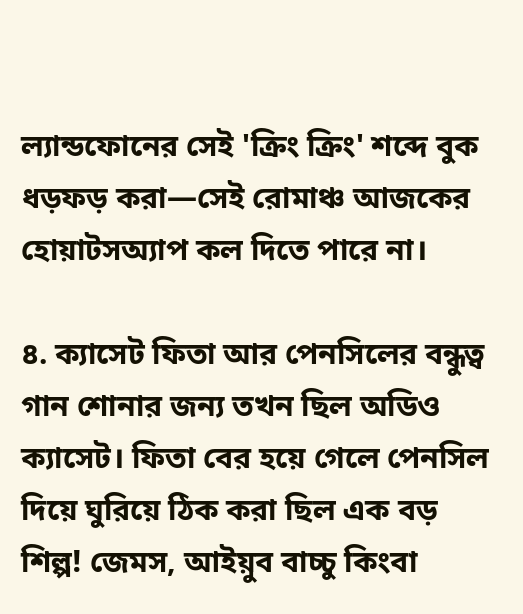ল্যান্ডফোনের সেই 'ক্রিং ক্রিং' শব্দে বুক ধড়ফড় করা—সেই রোমাঞ্চ আজকের হোয়াটসঅ্যাপ কল দিতে পারে না।

৪. ক্যাসেট ফিতা আর পেনসিলের বন্ধুত্ব
গান শোনার জন্য তখন ছিল অডিও ক্যাসেট। ফিতা বের হয়ে গেলে পেনসিল দিয়ে ঘুরিয়ে ঠিক করা ছিল এক বড় শিল্প! জেমস, আইয়ুব বাচ্চু কিংবা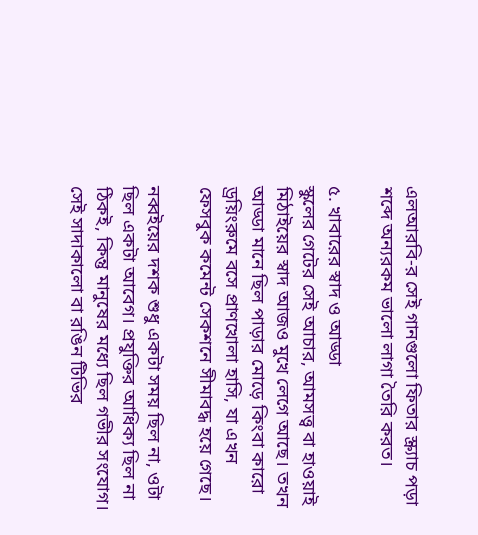এলআরবি-র সেই গানগুলো ফিতার স্ক্র্যাচ পড়া শব্দে অন্যরকম ভালো লাগা তৈরি করত।

৫. খাবারের স্বাদ ও আড্ডা
স্কুলের গেটের সেই আচার, আমসত্ত্ব বা হাওয়াই মিঠাইয়ের স্বাদ আজও মুখে লেগে আছে। তখন আড্ডা মানে ছিল পাড়ার মোড়ে কিংবা কারো ড্রয়িংরুমে বসে প্রাণখোলা হাসি, যা এখন ফেসবুক কমেন্ট সেকশনে সীমাবদ্ধ হয়ে গেছে।

নব্বইয়ের দশক শুধু একটা সময় ছিল না, ওটা ছিল একটা আবেগ। প্রযুক্তির আধিক্য ছিল না ঠিকই, কিন্তু মানুষের মধ্যে ছিল গভীর সংযোগ। সেই সাদাকালো বা রঙিন টিভির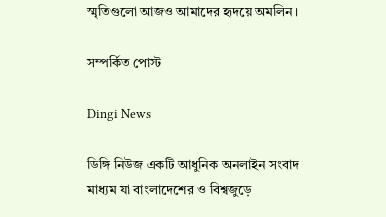স্মৃতিগুলো আজও আমাদের হৃদয়ে অমলিন।

সম্পর্কিত পোস্ট

Dingi News

ডিঙ্গি নিউজ একটি আধুনিক অনলাইন সংবাদ মাধ্যম যা বাংলাদেশের ও বিশ্বজুড়ে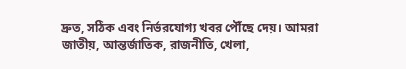দ্রুত, সঠিক এবং নির্ভরযোগ্য খবর পৌঁছে দেয়। আমরা জাতীয়, আন্তর্জাতিক, রাজনীতি, খেলা,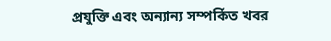প্রযুক্তি এবং অন্যান্য সম্পর্কিত খবর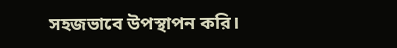সহজভাবে উপস্থাপন করি।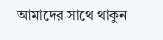আমাদের সাথে থাকুন